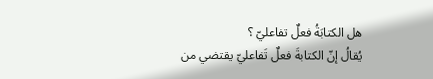هل الكتابَةُ فعلٌ تفاعليّ ؟
يُقالُ إنّ الكتابةَ فعلٌ تَفاعليّ يقتضي من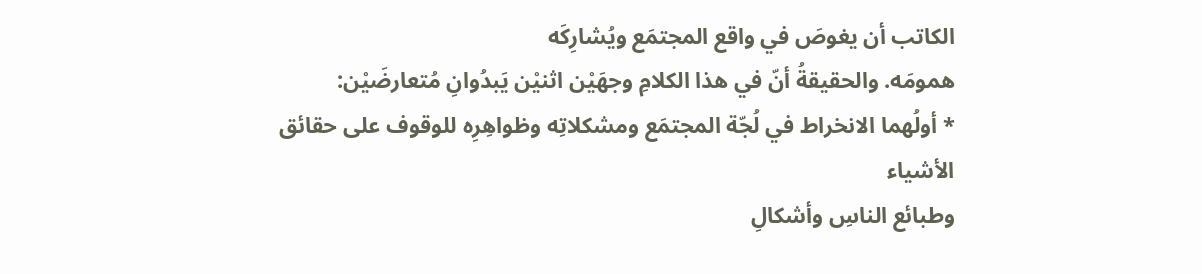الكاتب أن يغوصَ في واقع المجتمَع ويُشارِكَه
همومَه. والحقيقةُ أنّ في هذا الكلامِ وجهَيْن اثنيْن يَبدُوانِ مُتعارضَيْن:
* أولُهما الانخراط في لُجّة المجتمَع ومشكلاتِه وظواهِرِه للوقوف على حقائق الأشياء
وطبائع الناسِ وأشكالِ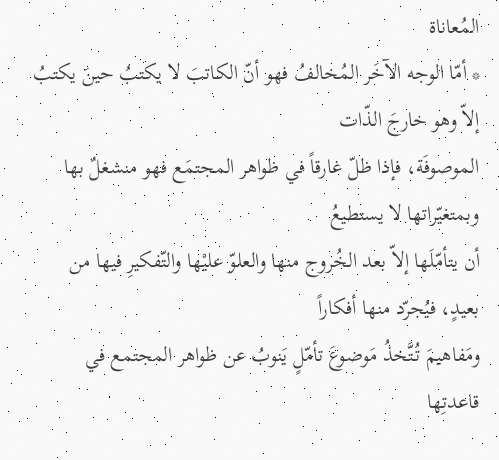المُعاناة
* أمّا الوجه الآخَر المُخالفُ فهو أنّ الكاتبَ لا يكتبُ حينَ يكتبُ إلاّ وهو خارجَ الذّات
الموصوفَة، فإذا ظلّ غارقاً في ظواهر المجتمَع فهو منشغلٌ بها وبمتغيّراتها لا يستطيعُ
أن يتأمّلَها إلاّ بعد الخُروج منها والعلوّ عليْها والتّفكيرِ فيها من بعيدٍ، فيُجرّد منها أفكاراً
ومَفاهيمَ تُتَّخذُ مَوضوعَ تأمّلٍ يَنوبُ عن ظواهر المجتمع في قاعدتِها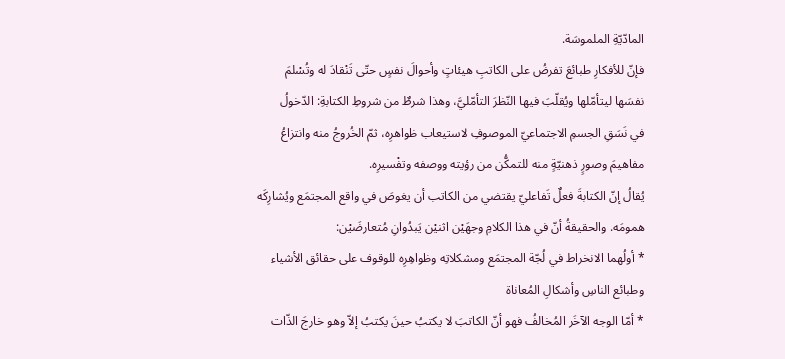المادّيّةِ الملموسَة.
فإنّ للأفكارِ طبائعَ تفرضُ على الكاتبِ هيئاتٍ وأحوالَ نفسٍ حتّى تَنْقادَ له وتُسْلمَ
نفسَها ليتأمّلها ويُقلّبَ فيها النّظرَ التأمّليَّ، وهذا شرطٌ من شروطِ الكتابةِ: الدّخولُ
في نَسَقِ الجسمِ الاجتماعيّ الموصوفِ لاستيعاب ظواهرِه، ثمّ الخُروجُ منه وانتزاعُ
مفاهيمَ وصورٍ ذهنيّةٍ منه للتمكُّن من رؤيته ووصفه وتفْسيرِه.
يُقالُ إنّ الكتابةَ فعلٌ تَفاعليّ يقتضي من الكاتب أن يغوصَ في واقع المجتمَع ويُشارِكَه
همومَه. والحقيقةُ أنّ في هذا الكلامِ وجهَيْن اثنيْن يَبدُوانِ مُتعارضَيْن:
* أولُهما الانخراط في لُجّة المجتمَع ومشكلاتِه وظواهِرِه للوقوف على حقائق الأشياء
وطبائع الناسِ وأشكالِ المُعاناة
* أمّا الوجه الآخَر المُخالفُ فهو أنّ الكاتبَ لا يكتبُ حينَ يكتبُ إلاّ وهو خارجَ الذّات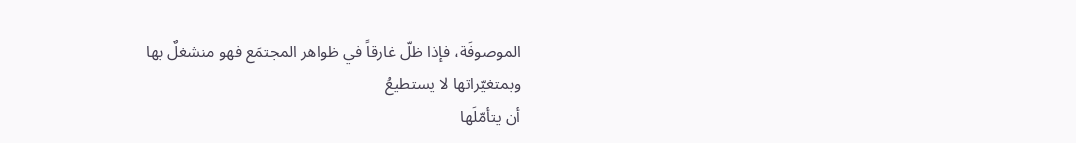الموصوفَة، فإذا ظلّ غارقاً في ظواهر المجتمَع فهو منشغلٌ بها وبمتغيّراتها لا يستطيعُ
أن يتأمّلَها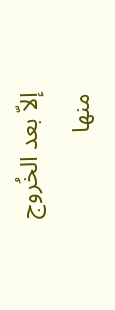إلاّ بعد الخُروج منها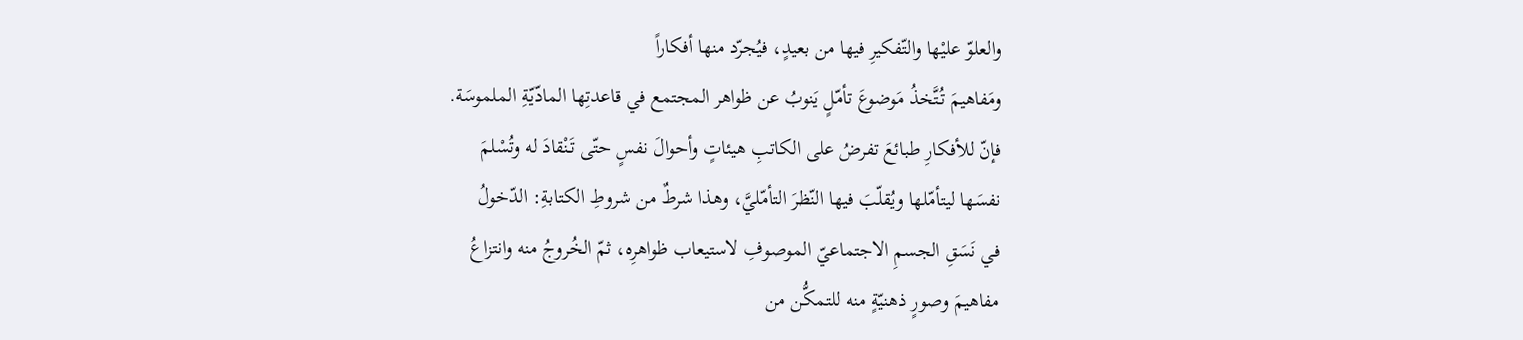والعلوّ عليْها والتّفكيرِ فيها من بعيدٍ، فيُجرّد منها أفكاراً
ومَفاهيمَ تُتَّخذُ مَوضوعَ تأمّلٍ يَنوبُ عن ظواهر المجتمع في قاعدتِها المادّيّةِ الملموسَة.
فإنّ للأفكارِ طبائعَ تفرضُ على الكاتبِ هيئاتٍ وأحوالَ نفسٍ حتّى تَنْقادَ له وتُسْلمَ
نفسَها ليتأمّلها ويُقلّبَ فيها النّظرَ التأمّليَّ، وهذا شرطٌ من شروطِ الكتابةِ: الدّخولُ
في نَسَقِ الجسمِ الاجتماعيّ الموصوفِ لاستيعاب ظواهرِه، ثمّ الخُروجُ منه وانتزاعُ
مفاهيمَ وصورٍ ذهنيّةٍ منه للتمكُّن من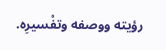رؤيته ووصفه وتفْسيرِه.